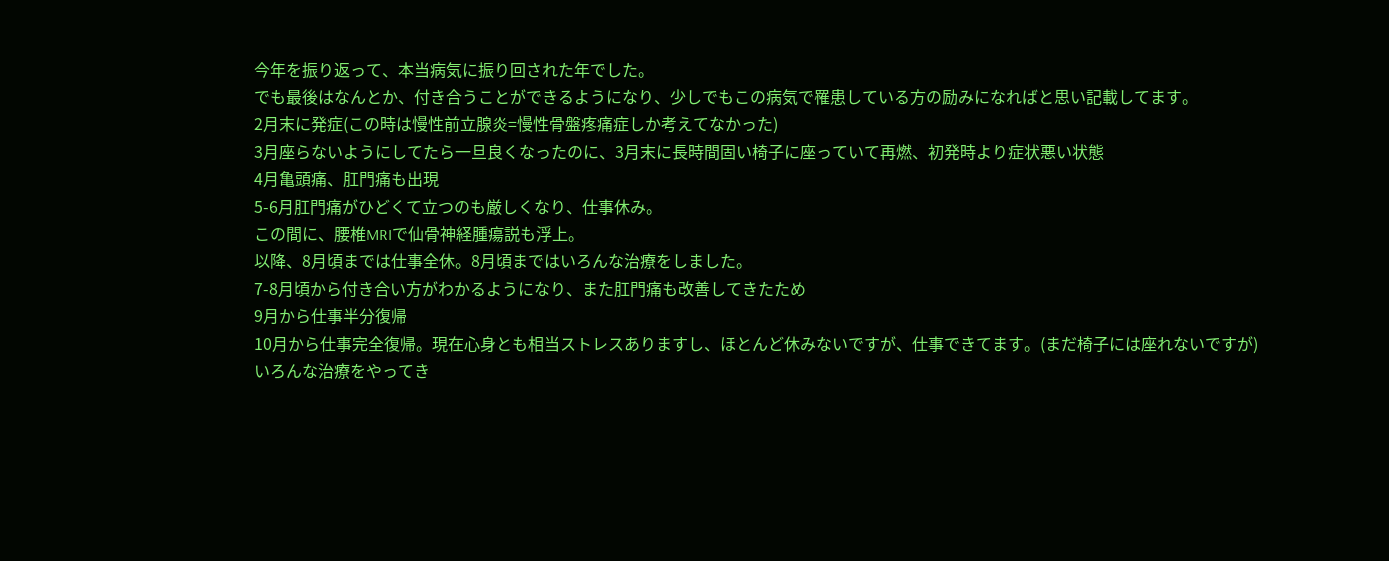今年を振り返って、本当病気に振り回された年でした。
でも最後はなんとか、付き合うことができるようになり、少しでもこの病気で罹患している方の励みになればと思い記載してます。
2月末に発症(この時は慢性前立腺炎=慢性骨盤疼痛症しか考えてなかった)
3月座らないようにしてたら一旦良くなったのに、3月末に長時間固い椅子に座っていて再燃、初発時より症状悪い状態
4月亀頭痛、肛門痛も出現
5-6月肛門痛がひどくて立つのも厳しくなり、仕事休み。
この間に、腰椎MRIで仙骨神経腫瘍説も浮上。
以降、8月頃までは仕事全休。8月頃まではいろんな治療をしました。
7-8月頃から付き合い方がわかるようになり、また肛門痛も改善してきたため
9月から仕事半分復帰
10月から仕事完全復帰。現在心身とも相当ストレスありますし、ほとんど休みないですが、仕事できてます。(まだ椅子には座れないですが)
いろんな治療をやってき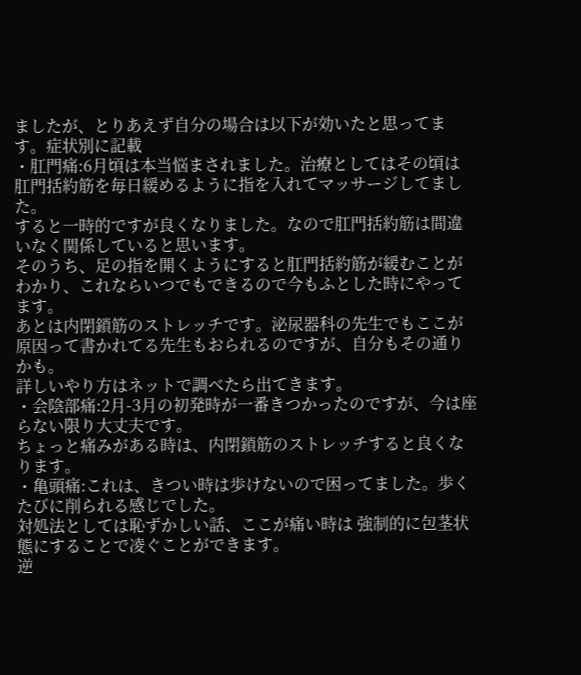ましたが、とりあえず自分の場合は以下が効いたと思ってます。症状別に記載
・肛門痛:6月頃は本当悩まされました。治療としてはその頃は肛門括約筋を毎日緩めるように指を入れてマッサージしてました。
すると一時的ですが良くなりました。なので肛門括約筋は間違いなく関係していると思います。
そのうち、足の指を開くようにすると肛門括約筋が緩むことがわかり、これならいつでもできるので今もふとした時にやってます。
あとは内閉鎖筋のストレッチです。泌尿器科の先生でもここが原因って書かれてる先生もおられるのですが、自分もその通りかも。
詳しいやり方はネットで調べたら出てきます。
・会陰部痛:2月-3月の初発時が一番きつかったのですが、今は座らない限り大丈夫です。
ちょっと痛みがある時は、内閉鎖筋のストレッチすると良くなります。
・亀頭痛:これは、きつい時は歩けないので困ってました。歩くたびに削られる感じでした。
対処法としては恥ずかしい話、ここが痛い時は 強制的に包茎状態にすることで凌ぐことができます。
逆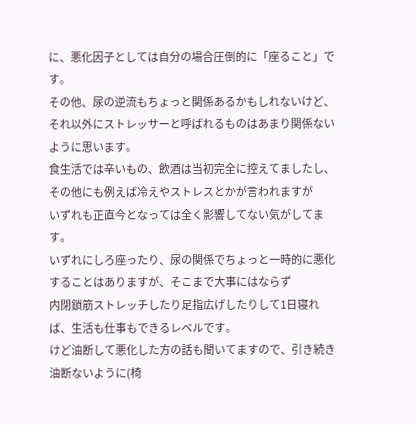に、悪化因子としては自分の場合圧倒的に「座ること」です。
その他、尿の逆流もちょっと関係あるかもしれないけど、それ以外にストレッサーと呼ばれるものはあまり関係ないように思います。
食生活では辛いもの、飲酒は当初完全に控えてましたし、その他にも例えば冷えやストレスとかが言われますが
いずれも正直今となっては全く影響してない気がしてます。
いずれにしろ座ったり、尿の関係でちょっと一時的に悪化することはありますが、そこまで大事にはならず
内閉鎖筋ストレッチしたり足指広げしたりして1日寝れば、生活も仕事もできるレベルです。
けど油断して悪化した方の話も聞いてますので、引き続き油断ないように(椅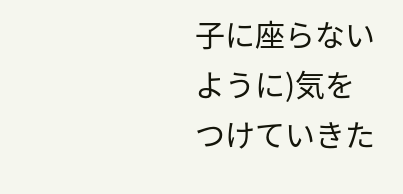子に座らないように)気をつけていきた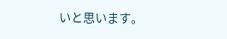いと思います。